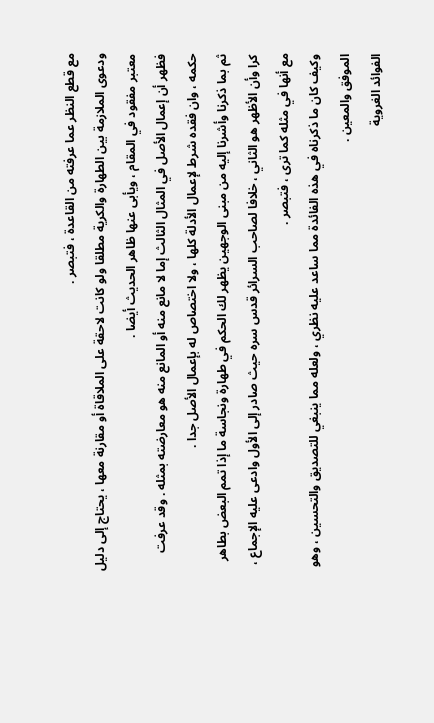مع قطع النظر عما عرفته من القاعدة ، فتبصر .
ودعوى الملازمة بين الطهارة والكرية مطلقا ولو كانت لاحقة على الملاقاة أو مقارنة معها ، يحتاج إلى دليل معتبر مفقود في المقام ، ويأبى عنها ظاهر الحديث أيضا .
فظهر أن إعمال الأصل في المثال الثالث إما لا مانع منه أو المانع منه هو معارضته بمثله . وقد عرفت حكمه ، وان فقده شرط لإعمال الأدلة كلها ، ولا اختصاص له بإعمال الأصل جدا .
ثم بما ذكرنا وأشرنا إليه من مبنى الوجهين يظهر لك الحكم في طهارة ونجاسة ما إذا تمم البعض بطاهر كرا وأن الأظهر هو الثاني ، خلافا لصاحب السرائر قدس سره حيث صادر إلى الأول وادعى عليه الإجماع ، مع أنها في مثله كما ترى ، فتبصر .
وكيف كان ما ذكرناه في هذه الفائدة مما ساعد عليه نظري ، ولعله مما ينبغي للتصديق والتحسين ، وهو الموفق والمعين .
الفوائد الغروية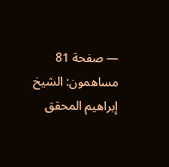— صفحة 81
مساهمون: الشيخ إبراهيم المحقق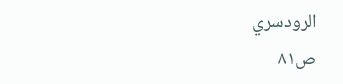الرودسري
ص٨١